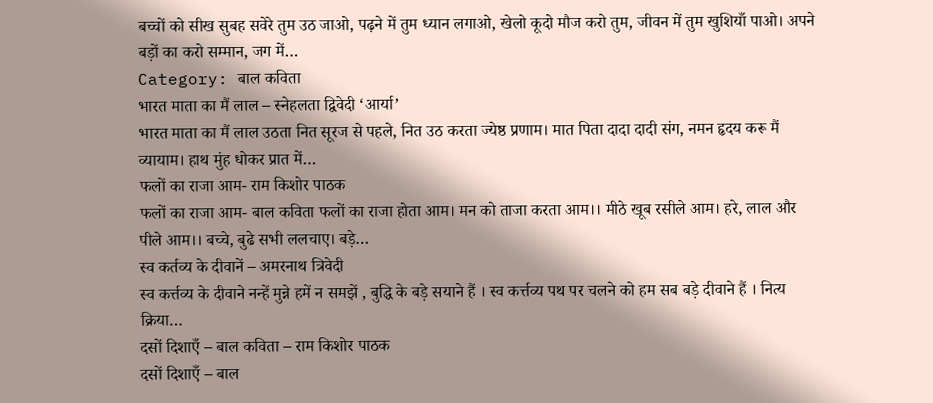बच्चों को सीख सुबह सवेरे तुम उठ जाओ, पढ़ने में तुम ध्यान लगाओ, खेलो कूदो मौज करो तुम, जीवन में तुम खुशियाँ पाओ। अपने बड़ों का करो सम्मान, जग में…
Category: बाल कविता
भारत माता का मैं लाल – स्नेहलता द्विवेदी ‘आर्या’
भारत माता का मैं लाल उठता नित सूरज से पहले, नित उठ करता ज्येष्ठ प्रणाम। मात पिता दादा दादी संग, नमन हृदय करू मैं व्यायाम। हाथ मुंह धोकर प्रात में…
फलों का राजा आम- राम किशोर पाठक
फलों का राजा आम- बाल कविता फलों का राजा होता आम। मन को ताजा करता आम।। मीठे खूब रसीले आम। हरे, लाल और पीले आम।। बच्चे, बुढे सभी ललचाए। बड़े…
स्व कर्तव्य के दीवानें – अमरनाथ त्रिवेदी
स्व कर्त्तव्य के दीवाने नन्हें मुन्ने हमें न समझें , बुद्धि के बड़े सयाने हैं । स्व कर्त्तव्य पथ पर चलने को हम सब बड़े दीवाने हैं । नित्य क्रिया…
दसों दिशाएँ – बाल कविता – राम किशोर पाठक
दसों दिशाएँ – बाल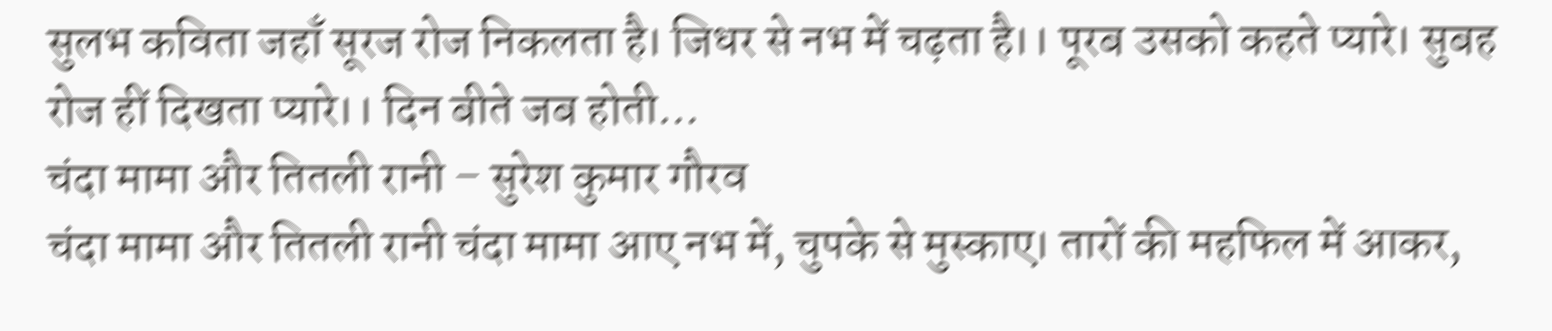सुलभ कविता जहाँ सूरज रोज निकलता है। जिधर से नभ में चढ़ता है।। पूरब उसको कहते प्यारे। सुबह रोज हीं दिखता प्यारे।। दिन बीते जब होती…
चंदा मामा और तितली रानी – सुरेश कुमार गौरव
चंदा मामा और तितली रानी चंदा मामा आए नभ में, चुपके से मुस्काए। तारों की महफिल में आकर,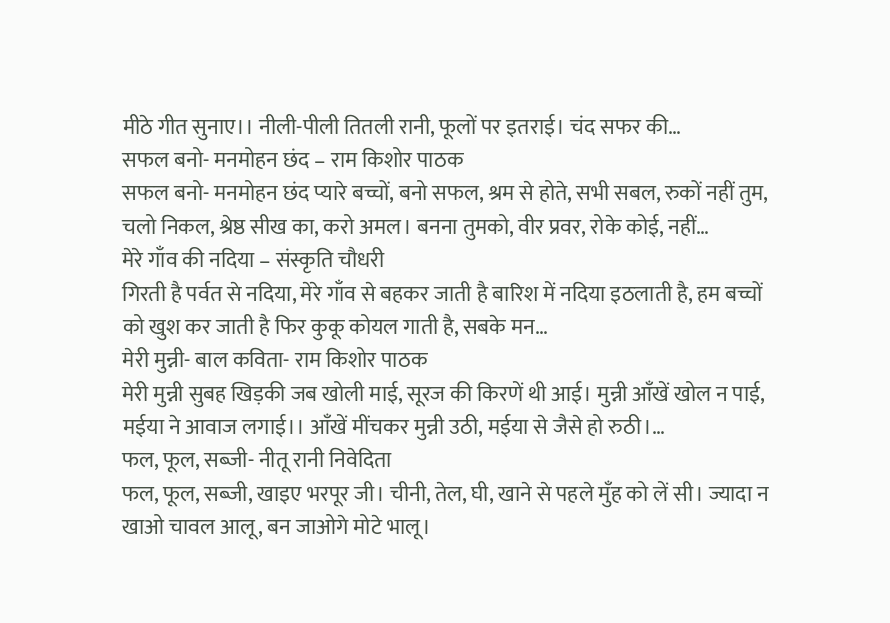मीठे गीत सुनाए।। नीली-पीली तितली रानी, फूलों पर इतराई। चंद सफर की…
सफल बनो- मनमोहन छंद – राम किशोर पाठक
सफल बनो- मनमोहन छंद प्यारे बच्चों, बनो सफल, श्रम से होते, सभी सबल, रुकों नहीं तुम, चलो निकल, श्रेष्ठ सीख का, करो अमल। बनना तुमको, वीर प्रवर, रोके कोई, नहीं…
मेरे गाँव की नदिया – संस्कृति चौधरी
गिरती है पर्वत से नदिया, मेरे गाँव से बहकर जाती है बारिश में नदिया इठलाती है, हम बच्चों को खुश कर जाती है फिर कुकू कोयल गाती है, सबके मन…
मेरी मुन्नी- बाल कविता- राम किशोर पाठक
मेरी मुन्नी सुबह खिड़की जब खोली माई, सूरज की किरणें थी आई। मुन्नी आँखें खोल न पाई, मईया ने आवाज लगाई।। आँखें मींचकर मुन्नी उठी, मईया से जैसे हो रुठी।…
फल, फूल, सब्जी- नीतू रानी निवेदिता
फल, फूल, सब्जी, खाइए भरपूर जी। चीनी, तेल, घी, खाने से पहले मुँह को लें सी। ज्यादा न खाओ चावल आलू, बन जाओगे मोटे भालू।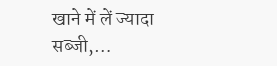खाने में लें ज्यादा सब्जी,…